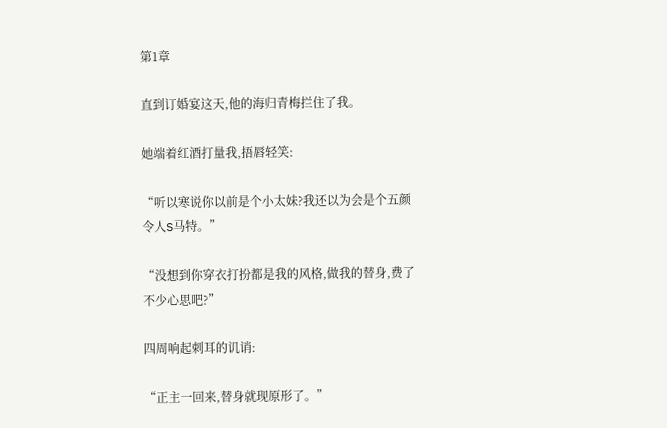第1章

直到订婚宴这天,他的海归青梅拦住了我。

她端着红酒打量我,捂唇轻笑:

“听以寒说你以前是个小太妹?我还以为会是个五颜令人S马特。”

“没想到你穿衣打扮都是我的风格,做我的替身,费了不少心思吧?”

四周响起刺耳的讥诮:

“正主一回来,替身就现原形了。”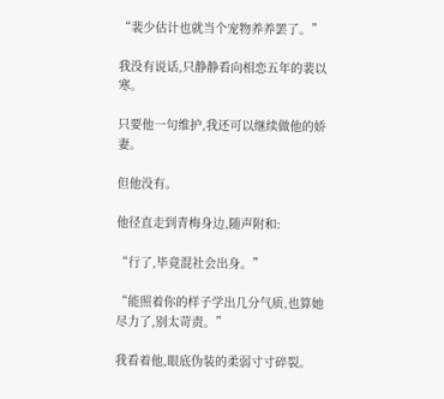“裴少估计也就当个宠物养养罢了。”

我没有说话,只静静看向相恋五年的裴以寒。

只要他一句维护,我还可以继续做他的娇妻。

但他没有。

他径直走到青梅身边,随声附和:

“行了,毕竟混社会出身。”

“能照着你的样子学出几分气质,也算她尽力了,别太苛责。”

我看着他,眼底伪装的柔弱寸寸碎裂。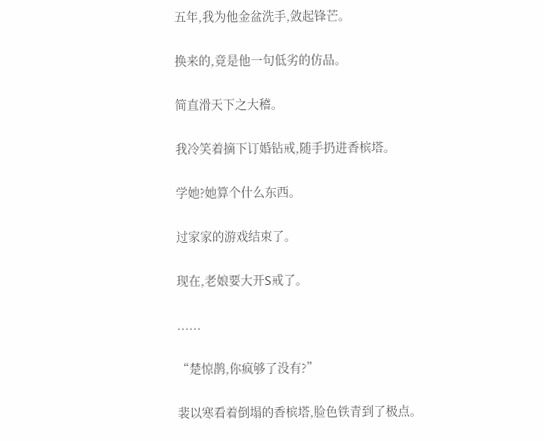五年,我为他金盆洗手,敛起锋芒。

换来的,竟是他一句低劣的仿品。

简直滑天下之大稽。

我冷笑着摘下订婚钻戒,随手扔进香槟塔。

学她?她算个什么东西。

过家家的游戏结束了。

现在,老娘要大开S戒了。

......

“楚惊鹊,你疯够了没有?”

裴以寒看着倒塌的香槟塔,脸色铁青到了极点。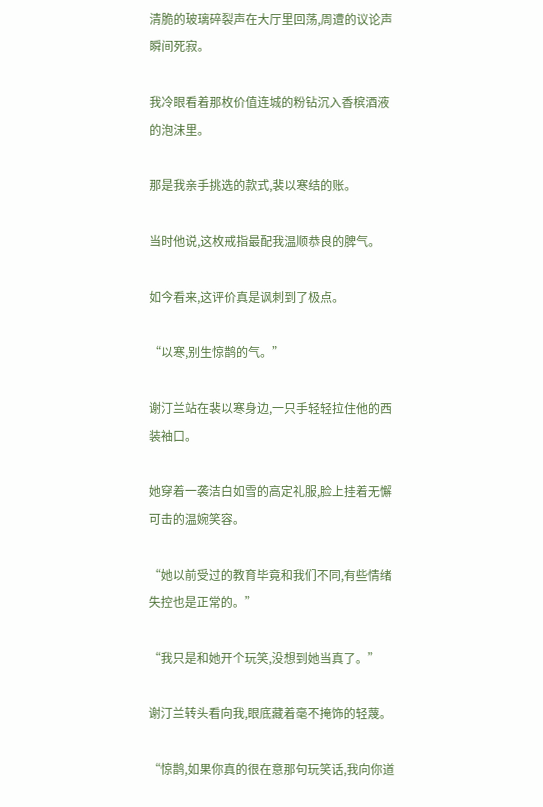清脆的玻璃碎裂声在大厅里回荡,周遭的议论声瞬间死寂。

我冷眼看着那枚价值连城的粉钻沉入香槟酒液的泡沫里。

那是我亲手挑选的款式,裴以寒结的账。

当时他说,这枚戒指最配我温顺恭良的脾气。

如今看来,这评价真是讽刺到了极点。

“以寒,别生惊鹊的气。”

谢汀兰站在裴以寒身边,一只手轻轻拉住他的西装袖口。

她穿着一袭洁白如雪的高定礼服,脸上挂着无懈可击的温婉笑容。

“她以前受过的教育毕竟和我们不同,有些情绪失控也是正常的。”

“我只是和她开个玩笑,没想到她当真了。”

谢汀兰转头看向我,眼底藏着毫不掩饰的轻蔑。

“惊鹊,如果你真的很在意那句玩笑话,我向你道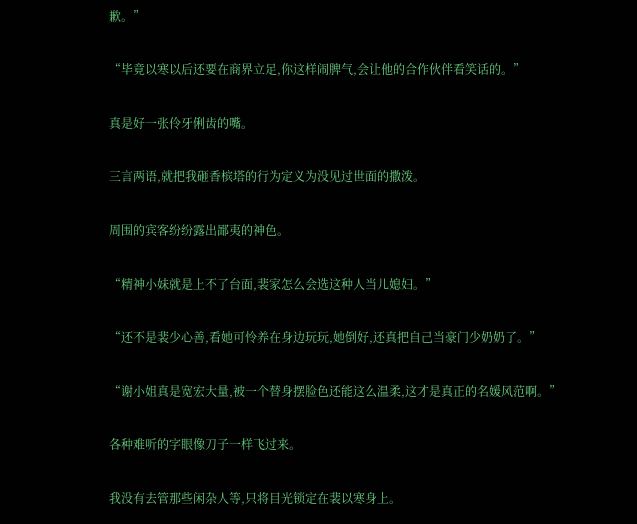歉。”

“毕竟以寒以后还要在商界立足,你这样闹脾气,会让他的合作伙伴看笑话的。”

真是好一张伶牙俐齿的嘴。

三言两语,就把我砸香槟塔的行为定义为没见过世面的撒泼。

周围的宾客纷纷露出鄙夷的神色。

“精神小妹就是上不了台面,裴家怎么会选这种人当儿媳妇。”

“还不是裴少心善,看她可怜养在身边玩玩,她倒好,还真把自己当豪门少奶奶了。”

“谢小姐真是宽宏大量,被一个替身摆脸色还能这么温柔,这才是真正的名媛风范啊。”

各种难听的字眼像刀子一样飞过来。

我没有去管那些闲杂人等,只将目光锁定在裴以寒身上。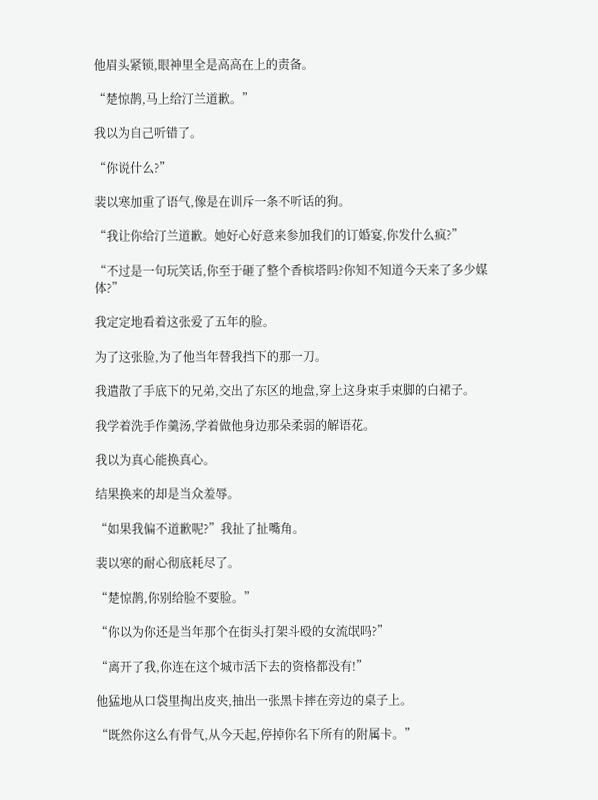他眉头紧锁,眼神里全是高高在上的责备。

“楚惊鹊,马上给汀兰道歉。”

我以为自己听错了。

“你说什么?”

裴以寒加重了语气,像是在训斥一条不听话的狗。

“我让你给汀兰道歉。她好心好意来参加我们的订婚宴,你发什么疯?”

“不过是一句玩笑话,你至于砸了整个香槟塔吗?你知不知道今天来了多少媒体?”

我定定地看着这张爱了五年的脸。

为了这张脸,为了他当年替我挡下的那一刀。

我遣散了手底下的兄弟,交出了东区的地盘,穿上这身束手束脚的白裙子。

我学着洗手作羹汤,学着做他身边那朵柔弱的解语花。

我以为真心能换真心。

结果换来的却是当众羞辱。

“如果我偏不道歉呢?”我扯了扯嘴角。

裴以寒的耐心彻底耗尽了。

“楚惊鹊,你别给脸不要脸。”

“你以为你还是当年那个在街头打架斗殴的女流氓吗?”

“离开了我,你连在这个城市活下去的资格都没有!”

他猛地从口袋里掏出皮夹,抽出一张黑卡摔在旁边的桌子上。

“既然你这么有骨气,从今天起,停掉你名下所有的附属卡。”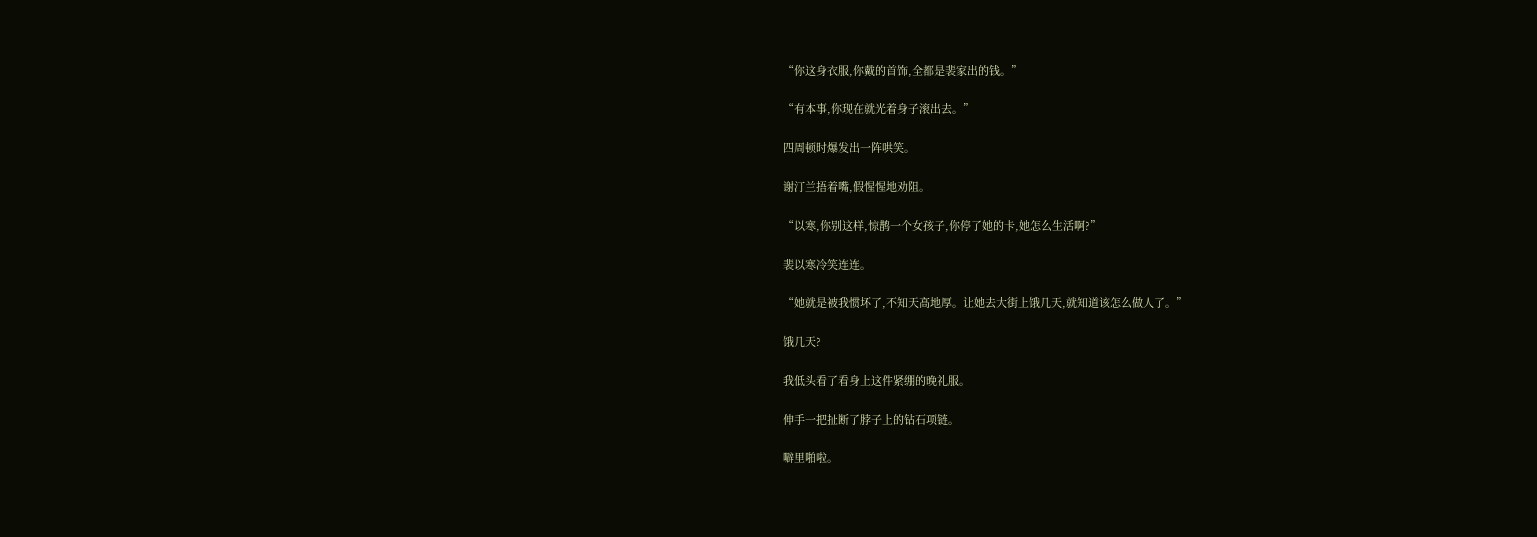“你这身衣服,你戴的首饰,全都是裴家出的钱。”

“有本事,你现在就光着身子滚出去。”

四周顿时爆发出一阵哄笑。

谢汀兰捂着嘴,假惺惺地劝阻。

“以寒,你别这样,惊鹊一个女孩子,你停了她的卡,她怎么生活啊?”

裴以寒冷笑连连。

“她就是被我惯坏了,不知天高地厚。让她去大街上饿几天,就知道该怎么做人了。”

饿几天?

我低头看了看身上这件紧绷的晚礼服。

伸手一把扯断了脖子上的钻石项链。

噼里啪啦。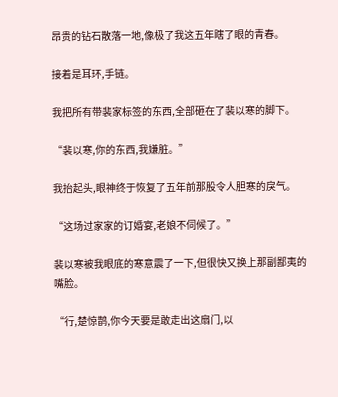昂贵的钻石散落一地,像极了我这五年瞎了眼的青春。

接着是耳环,手链。

我把所有带裴家标签的东西,全部砸在了裴以寒的脚下。

“裴以寒,你的东西,我嫌脏。”

我抬起头,眼神终于恢复了五年前那股令人胆寒的戾气。

“这场过家家的订婚宴,老娘不伺候了。”

裴以寒被我眼底的寒意震了一下,但很快又换上那副鄙夷的嘴脸。

“行,楚惊鹊,你今天要是敢走出这扇门,以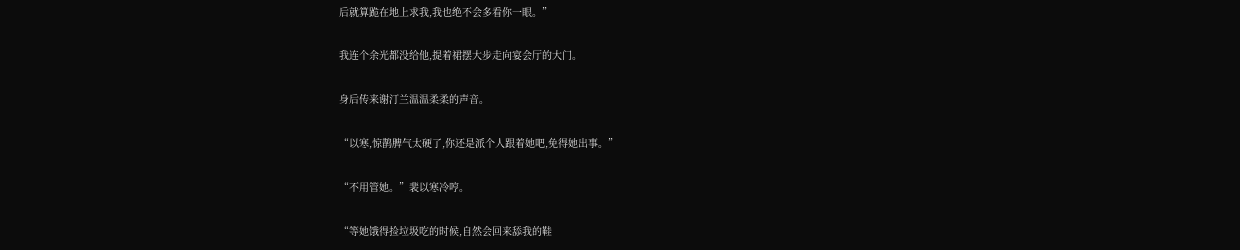后就算跪在地上求我,我也绝不会多看你一眼。”

我连个余光都没给他,提着裙摆大步走向宴会厅的大门。

身后传来谢汀兰温温柔柔的声音。

“以寒,惊鹊脾气太硬了,你还是派个人跟着她吧,免得她出事。”

“不用管她。”裴以寒冷哼。

“等她饿得捡垃圾吃的时候,自然会回来舔我的鞋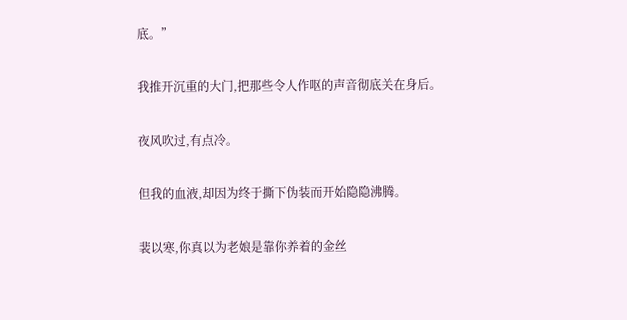底。”

我推开沉重的大门,把那些令人作呕的声音彻底关在身后。

夜风吹过,有点冷。

但我的血液,却因为终于撕下伪装而开始隐隐沸腾。

裴以寒,你真以为老娘是靠你养着的金丝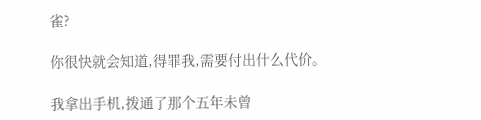雀?

你很快就会知道,得罪我,需要付出什么代价。

我拿出手机,拨通了那个五年未曾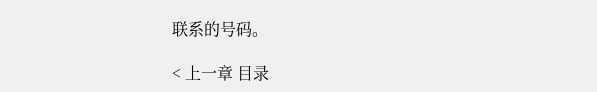联系的号码。

< 上一章 目录